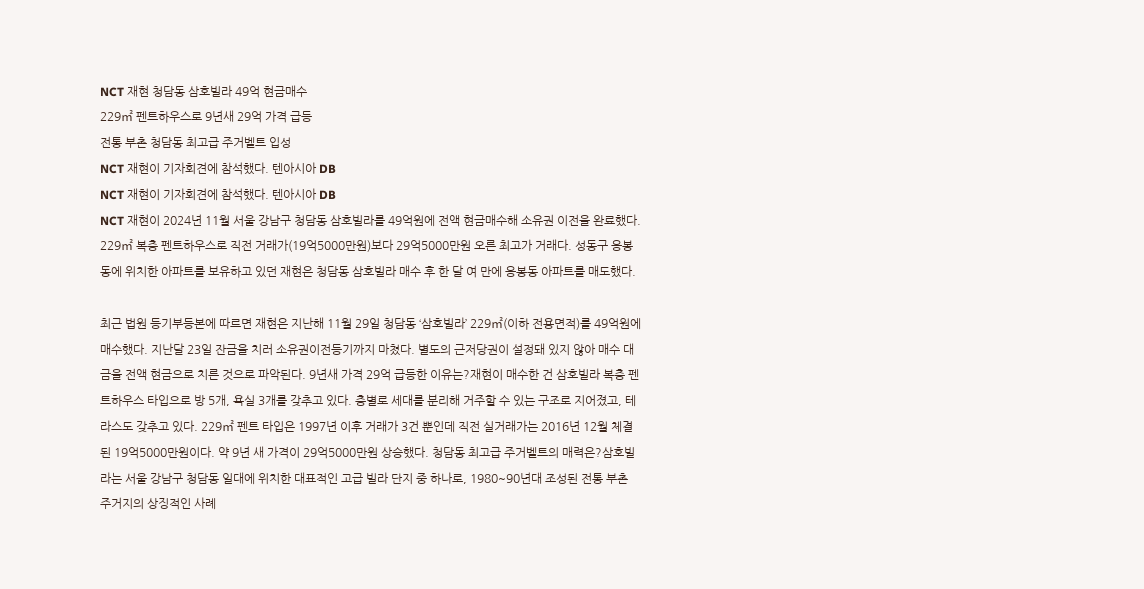NCT 재현 청담동 삼호빌라 49억 현금매수
229㎡ 펜트하우스로 9년새 29억 가격 급등
전통 부촌 청담동 최고급 주거벨트 입성
NCT 재현이 기자회견에 참석했다. 텐아시아 DB
NCT 재현이 기자회견에 참석했다. 텐아시아 DB
NCT 재현이 2024년 11월 서울 강남구 청담동 삼호빌라를 49억원에 전액 현금매수해 소유권 이전을 완료했다. 229㎡ 복층 펜트하우스로 직전 거래가(19억5000만원)보다 29억5000만원 오른 최고가 거래다. 성동구 응봉동에 위치한 아파트를 보유하고 있던 재현은 청담동 삼호빌라 매수 후 한 달 여 만에 응봉동 아파트를 매도했다.

최근 법원 등기부등본에 따르면 재현은 지난해 11월 29일 청담동 ‘삼호빌라’ 229㎡(이하 전용면적)를 49억원에 매수했다. 지난달 23일 잔금을 치러 소유권이전등기까지 마쳤다. 별도의 근저당권이 설정돼 있지 않아 매수 대금을 전액 현금으로 치른 것으로 파악된다. 9년새 가격 29억 급등한 이유는?재현이 매수한 건 삼호빌라 복층 펜트하우스 타입으로 방 5개, 욕실 3개를 갖추고 있다. 층별로 세대를 분리해 거주할 수 있는 구조로 지어졌고, 테라스도 갖추고 있다. 229㎡ 펜트 타입은 1997년 이후 거래가 3건 뿐인데 직전 실거래가는 2016년 12월 체결된 19억5000만원이다. 약 9년 새 가격이 29억5000만원 상승했다. 청담동 최고급 주거벨트의 매력은?삼호빌라는 서울 강남구 청담동 일대에 위치한 대표적인 고급 빌라 단지 중 하나로, 1980~90년대 조성된 전통 부촌 주거지의 상징적인 사례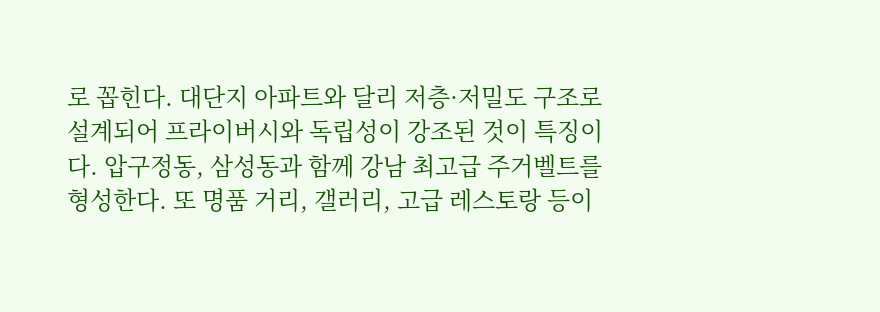로 꼽힌다. 대단지 아파트와 달리 저층·저밀도 구조로 설계되어 프라이버시와 독립성이 강조된 것이 특징이다. 압구정동, 삼성동과 함께 강남 최고급 주거벨트를 형성한다. 또 명품 거리, 갤러리, 고급 레스토랑 등이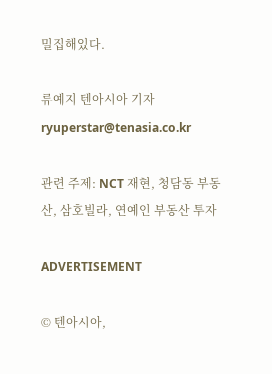밀집해있다.

류예지 텐아시아 기자 ryuperstar@tenasia.co.kr

관련 주제: NCT 재현, 청담동 부동산, 삼호빌라, 연예인 부동산 투자

ADVERTISEMENT

© 텐아시아,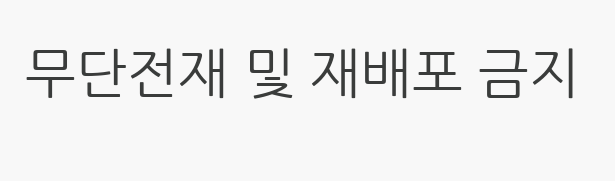무단전재 및 재배포 금지